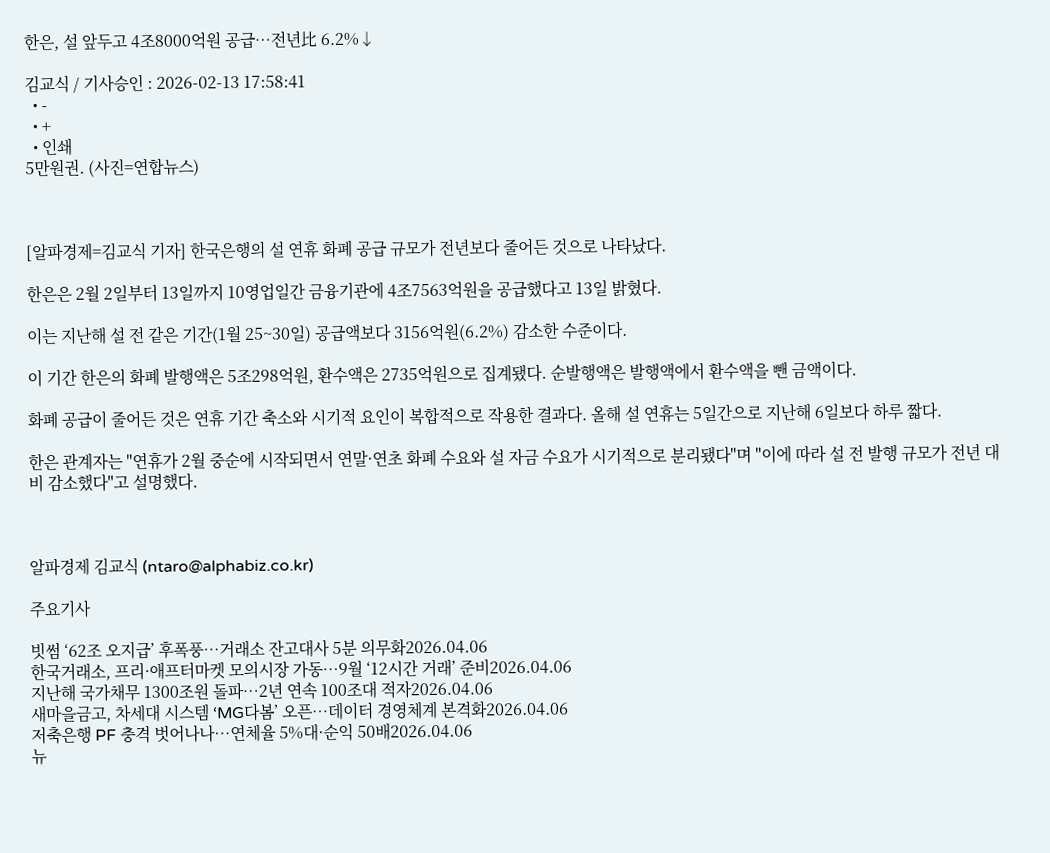한은, 설 앞두고 4조8000억원 공급…전년比 6.2%↓

김교식 / 기사승인 : 2026-02-13 17:58:41
  • -
  • +
  • 인쇄
5만원권. (사진=연합뉴스)



[알파경제=김교식 기자] 한국은행의 설 연휴 화폐 공급 규모가 전년보다 줄어든 것으로 나타났다.

한은은 2월 2일부터 13일까지 10영업일간 금융기관에 4조7563억원을 공급했다고 13일 밝혔다.

이는 지난해 설 전 같은 기간(1월 25~30일) 공급액보다 3156억원(6.2%) 감소한 수준이다.

이 기간 한은의 화폐 발행액은 5조298억원, 환수액은 2735억원으로 집계됐다. 순발행액은 발행액에서 환수액을 뺀 금액이다.

화폐 공급이 줄어든 것은 연휴 기간 축소와 시기적 요인이 복합적으로 작용한 결과다. 올해 설 연휴는 5일간으로 지난해 6일보다 하루 짧다.

한은 관계자는 "연휴가 2월 중순에 시작되면서 연말·연초 화폐 수요와 설 자금 수요가 시기적으로 분리됐다"며 "이에 따라 설 전 발행 규모가 전년 대비 감소했다"고 설명했다.



알파경제 김교식 (ntaro@alphabiz.co.kr)

주요기사

빗썸 ‘62조 오지급’ 후폭풍…거래소 잔고대사 5분 의무화2026.04.06
한국거래소, 프리·애프터마켓 모의시장 가동…9월 ‘12시간 거래’ 준비2026.04.06
지난해 국가채무 1300조원 돌파…2년 연속 100조대 적자2026.04.06
새마을금고, 차세대 시스템 ‘MG다봄’ 오픈…데이터 경영체계 본격화2026.04.06
저축은행 PF 충격 벗어나나…연체율 5%대·순익 50배2026.04.06
뉴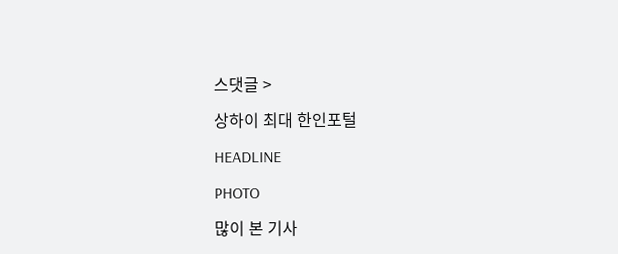스댓글 >

상하이 최대 한인포털

HEADLINE

PHOTO

많이 본 기사